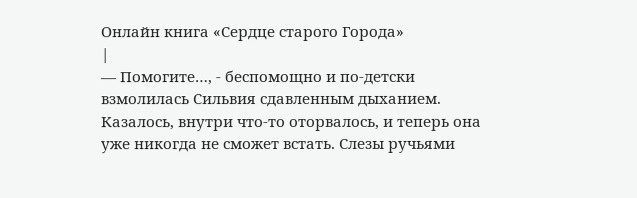Онлайн книга «Сердце старого Города»
|
— Помогите…, - беспомощно и по-детски взмолилась Сильвия сдавленным дыханием. Казалось, внутри что-то оторвалось, и теперь она уже никогда не сможет встать. Слезы ручьями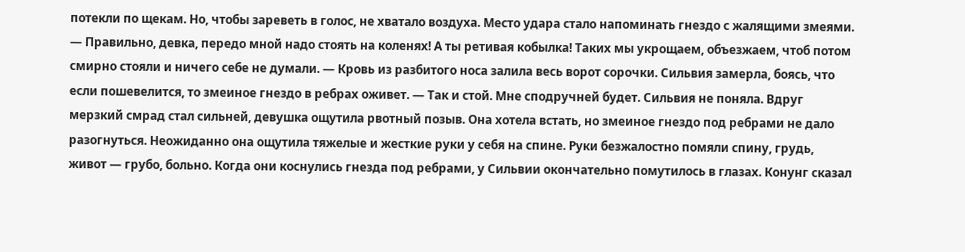потекли по щекам. Но, чтобы зареветь в голос, не хватало воздуха. Место удара стало напоминать гнездо с жалящими змеями. — Правильно, девка, передо мной надо стоять на коленях! А ты ретивая кобылка! Таких мы укрощаем, объезжаем, чтоб потом смирно стояли и ничего себе не думали. — Кровь из разбитого носа залила весь ворот сорочки. Сильвия замерла, боясь, что если пошевелится, то змеиное гнездо в ребрах оживет. — Так и стой. Мне сподручней будет. Сильвия не поняла. Вдруг мерзкий смрад стал сильней, девушка ощутила рвотный позыв. Она хотела встать, но змеиное гнездо под ребрами не дало разогнуться. Неожиданно она ощутила тяжелые и жесткие руки у себя на спине. Руки безжалостно помяли спину, грудь, живот — грубо, больно. Когда они коснулись гнезда под ребрами, у Сильвии окончательно помутилось в глазах. Конунг сказал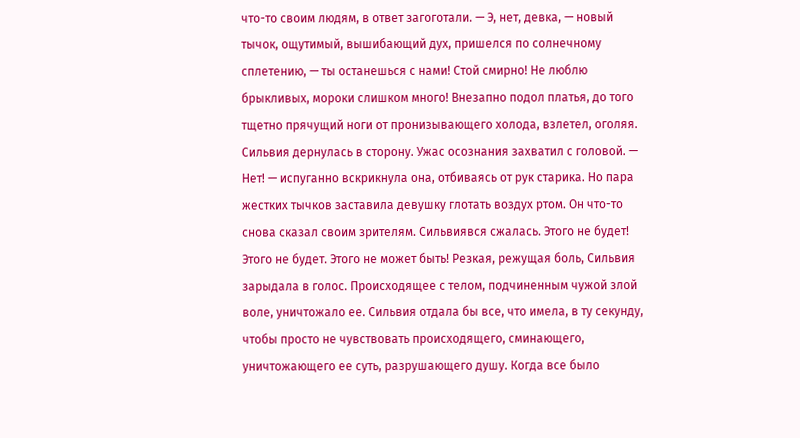что-то своим людям, в ответ загоготали. — Э, нет, девка, — новый тычок, ощутимый, вышибающий дух, пришелся по солнечному сплетению, — ты останешься с нами! Стой смирно! Не люблю брыкливых, мороки слишком много! Внезапно подол платья, до того тщетно прячущий ноги от пронизывающего холода, взлетел, оголяя. Сильвия дернулась в сторону. Ужас осознания захватил с головой. — Нет! — испуганно вскрикнула она, отбиваясь от рук старика. Но пара жестких тычков заставила девушку глотать воздух ртом. Он что-то снова сказал своим зрителям. Сильвиявся сжалась. Этого не будет! Этого не будет. Этого не может быть! Резкая, режущая боль, Сильвия зарыдала в голос. Происходящее с телом, подчиненным чужой злой воле, уничтожало ее. Сильвия отдала бы все, что имела, в ту секунду, чтобы просто не чувствовать происходящего, сминающего, уничтожающего ее суть, разрушающего душу. Когда все было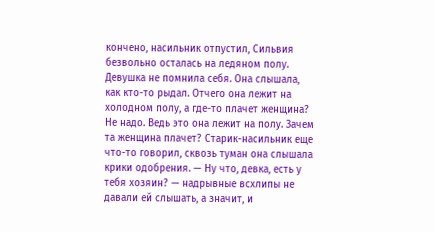кончено, насильник отпустил, Сильвия безвольно осталась на ледяном полу. Девушка не помнила себя. Она слышала, как кто-то рыдал. Отчего она лежит на холодном полу, а где-то плачет женщина? Не надо. Ведь это она лежит на полу. Зачем та женщина плачет? Старик-насильник еще что-то говорил, сквозь туман она слышала крики одобрения. — Ну что, девка, есть у тебя хозяин? — надрывные всхлипы не давали ей слышать, а значит, и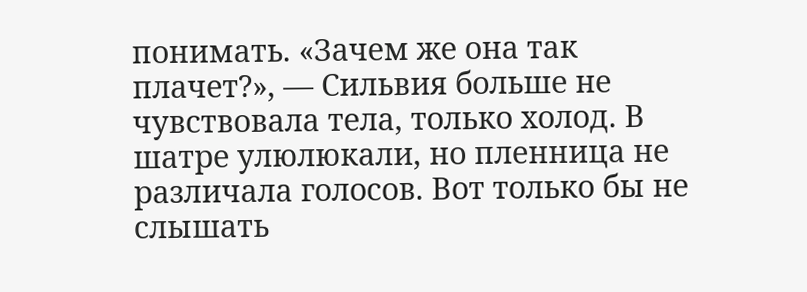понимать. «Зачем же она так плачет?», — Сильвия больше не чувствовала тела, только холод. В шатре улюлюкали, но пленница не различала голосов. Вот только бы не слышать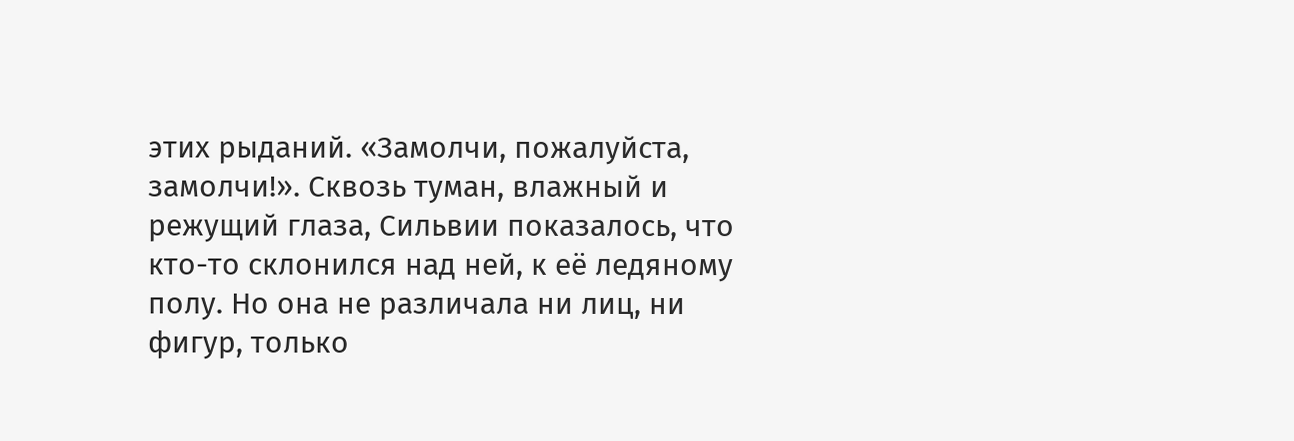этих рыданий. «Замолчи, пожалуйста, замолчи!». Сквозь туман, влажный и режущий глаза, Сильвии показалось, что кто-то склонился над ней, к её ледяному полу. Но она не различала ни лиц, ни фигур, только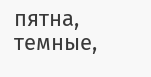пятна, темные,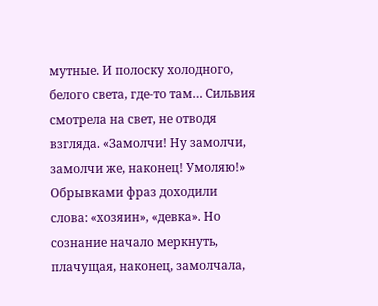мутные. И полоску холодного, белого света, где-то там… Сильвия смотрела на свет, не отводя взгляда. «Замолчи! Ну замолчи, замолчи же, наконец! Умоляю!» Обрывками фраз доходили слова: «хозяин», «девка». Но сознание начало меркнуть, плачущая, наконец, замолчала,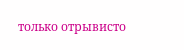только отрывисто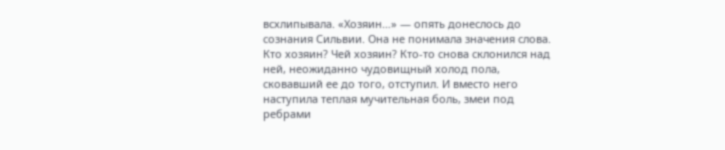всхлипывала. «Хозяин…» — опять донеслось до сознания Сильвии. Она не понимала значения слова. Кто хозяин? Чей хозяин? Кто-то снова склонился над ней, неожиданно чудовищный холод пола, сковавший ее до того, отступил. И вместо него наступила теплая мучительная боль, змеи под ребрами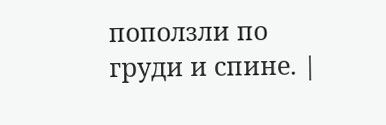поползли по груди и спине. |